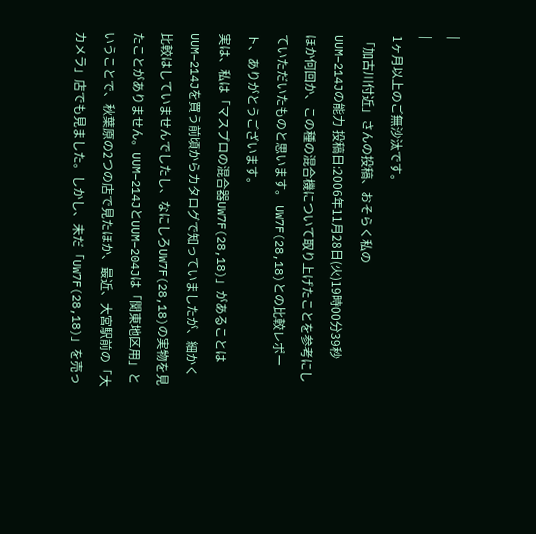|
|
1ヶ月以上のご無沙汰です。
「加古川付近」さんの投稿、おそらく私の
UUM−214Jの能力 投稿日:2006年11月28日(火)19時00分39秒
ほか何回か、この種の混合機について取り上げたことを参考にしていただいたものと思います。 UW7F(28,18)との比較レポート、ありがとうございます。
実は、私は「マスプロの混合器UW7F(28,18)」があることはUUM−214Jを買う前頃からカタログで知っていましたが、細かく比較はしていませんでしたし、なにしろUW7F(28,18)の実物を見たことがありません。UUM−214JとUUM−204Jは「関東地区用」ということで、秋葉原の2つの店で見たほか、最近、大宮駅前の「大カメラ」店でも見ました。しかし、未だ「UW7F(28,18)」を売っ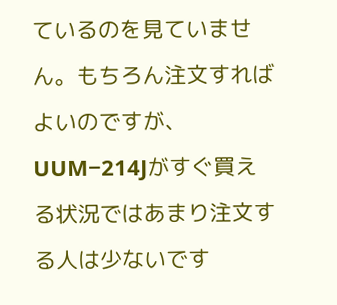ているのを見ていません。もちろん注文すればよいのですが、UUM−214Jがすぐ買える状況ではあまり注文する人は少ないです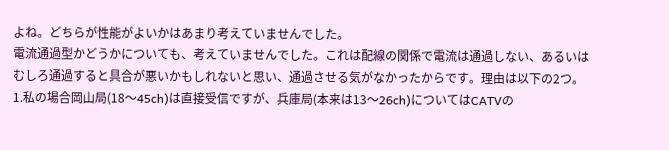よね。どちらが性能がよいかはあまり考えていませんでした。
電流通過型かどうかについても、考えていませんでした。これは配線の関係で電流は通過しない、あるいはむしろ通過すると具合が悪いかもしれないと思い、通過させる気がなかったからです。理由は以下の2つ。
1.私の場合岡山局(18〜45ch)は直接受信ですが、兵庫局(本来は13〜26ch)についてはCATVの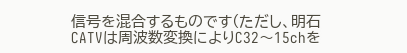信号を混合するものです(ただし、明石CATVは周波数変換によりC32〜15chを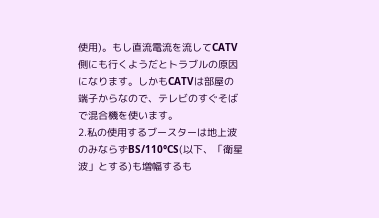使用)。もし直流電流を流してCATV側にも行くようだとトラブルの原因になります。しかもCATVは部屋の端子からなので、テレビのすぐそばで混合機を使います。
2.私の使用するブースターは地上波のみならずBS/110°CS(以下、「衛星波」とする)も増幅するも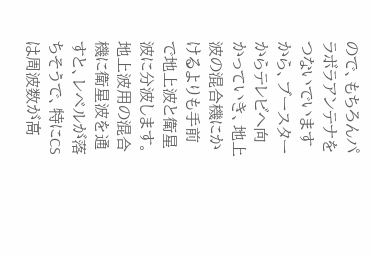ので、もちろんパラボラアンテナをつないでいますから、ブースターからテレビへ向かっていき、地上波の混合機にかけるよりも手前で地上波と衛星波に分波します。地上波用の混合機に衛星波を通すと、レベルが落ちそうで、特にCSは周波数が高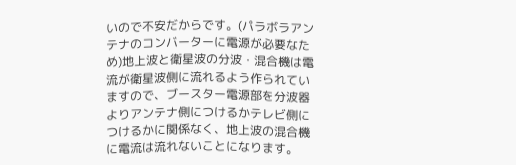いので不安だからです。(パラボラアンテナのコンバーターに電源が必要なため)地上波と衛星波の分波・混合機は電流が衛星波側に流れるよう作られていますので、ブースター電源部を分波器よりアンテナ側につけるかテレビ側につけるかに関係なく、地上波の混合機に電流は流れないことになります。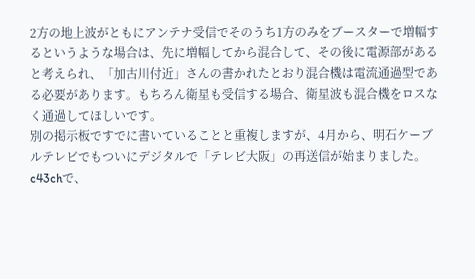2方の地上波がともにアンテナ受信でそのうち1方のみをブースターで増幅するというような場合は、先に増幅してから混合して、その後に電源部があると考えられ、「加古川付近」さんの書かれたとおり混合機は電流通過型である必要があります。もちろん衛星も受信する場合、衛星波も混合機をロスなく通過してほしいです。
別の掲示板ですでに書いていることと重複しますが、4月から、明石ケーブルテレビでもついにデジタルで「テレビ大阪」の再送信が始まりました。c43chで、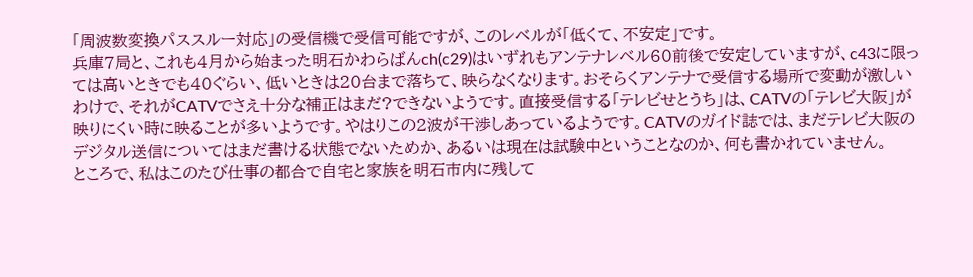「周波数変換パススルー対応」の受信機で受信可能ですが、このレベルが「低くて、不安定」です。
兵庫7局と、これも4月から始まった明石かわらばんch(c29)はいずれもアンテナレベル60前後で安定していますが、c43に限っては高いときでも40ぐらい、低いときは20台まで落ちて、映らなくなります。おそらくアンテナで受信する場所で変動が激しいわけで、それがCATVでさえ十分な補正はまだ?できないようです。直接受信する「テレビせとうち」は、CATVの「テレビ大阪」が映りにくい時に映ることが多いようです。やはりこの2波が干渉しあっているようです。CATVのガイド誌では、まだテレビ大阪のデジタル送信についてはまだ書ける状態でないためか、あるいは現在は試験中ということなのか、何も書かれていません。
ところで、私はこのたび仕事の都合で自宅と家族を明石市内に残して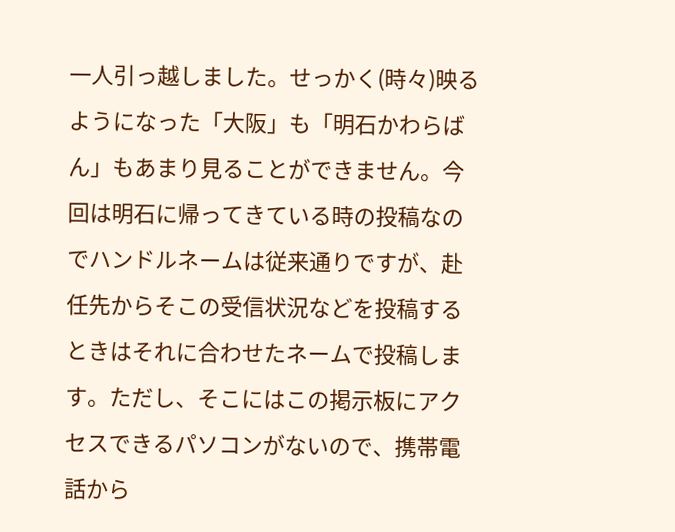一人引っ越しました。せっかく(時々)映るようになった「大阪」も「明石かわらばん」もあまり見ることができません。今回は明石に帰ってきている時の投稿なのでハンドルネームは従来通りですが、赴任先からそこの受信状況などを投稿するときはそれに合わせたネームで投稿します。ただし、そこにはこの掲示板にアクセスできるパソコンがないので、携帯電話から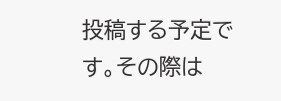投稿する予定です。その際は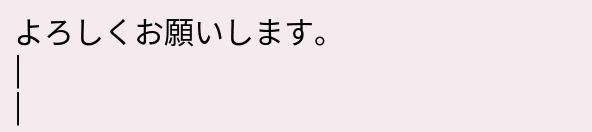よろしくお願いします。
|
|